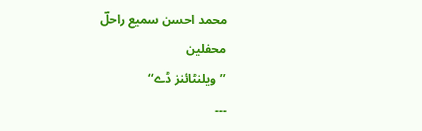محمد احسن سمیع راحلؔ
محفلین
’’ویلنٹائنز ڈے‘‘
۔۔۔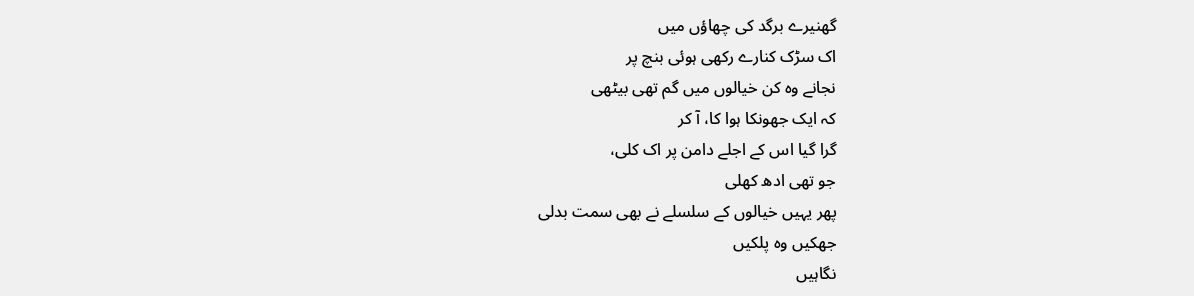گھنیرے برگد کی چھاؤں میں
اک سڑک کنارے رکھی ہوئی بنچ پر
نجانے وہ کن خیالوں میں گم تھی بیٹھی
کہ ایک جھونکا ہوا کا، آ کر
گرا گیا اس کے اجلے دامن پر اک کلی،
جو تھی ادھ کھلی
پھر یہیں خیالوں کے سلسلے نے بھی سمت بدلی
جھکیں وہ پلکیں
نگاہیں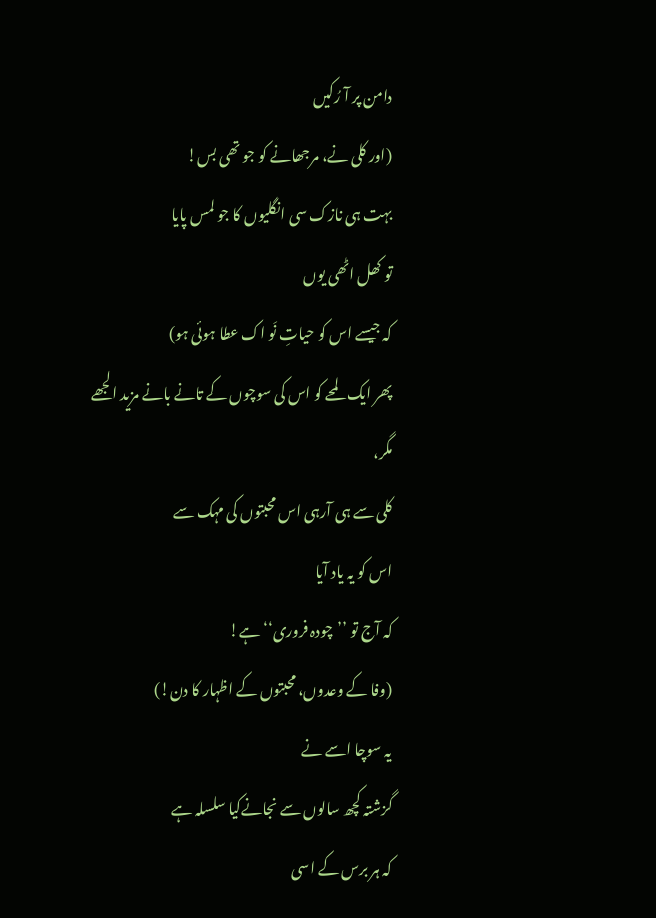دامن پر آ رُکیں
(اور کلی نے، مرجھانے کو جو تھی بس!
بہت ہی نازک سی انگلیوں کا جو لمس پایا
تو کھل اٹھی یوں
کہ جیسے اس کو حیاتِ نَو اک عطا ہوئی ہو)
پھر ایک لمحے کو اس کی سوچوں کے تانے بانے مزید الجھے
مگر،
کلی سے ہی آرہی اس محبتوں کی مہک سے
اس کو یہ یاد آیا
کہ آج تو ’’چودہ فروری‘‘ ہے!
(وفا کے وعدوں، محبتوں کے اظہار کا دن!)
یہ سوچا اسے نے
گزشتہ کچھ سالوں سے نجانےکیا سلسلہ ہے
کہ ہر برس کے اسی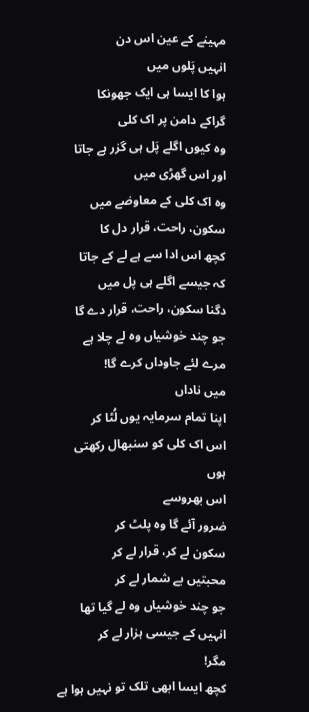مہینے کے عین اس دن
انہیں پَلوں میں
ہوا کا ایسا ہی ایک جھونکا
گراکے دامن پر اک کلی
وہ کیوں اگلے پَل ہی گزر ہے جاتا
اور اس گھڑی میں
وہ اک کلی کے معاوضے میں
سکون، راحت، قرار دل کا
کچھ اس ادا سے ہے لے کے جاتا
کہ جیسے اگلے ہی پل میں
دگنا سکون، راحت، قرار دے گا
جو چند خوشیاں وہ لے چلا ہے
مرے لئے جاوداں کرے گا!
میں ناداں
اپنا تمام سرمایہ یوں لُٹا کر
اس اک کلی کو سنبھال رکھتی ہوں
اس بھروسے
ضرور آئے گا وہ پلٹ کر
سکون لے کر، قرار لے کر
محبتیں بے شمار لے کر
جو چند خوشیاں وہ لے گیا تھا
انہیں کے جیسی ہزار لے کر
مگر!
کچھ ایسا ابھی تلک تو نہیں ہوا ہے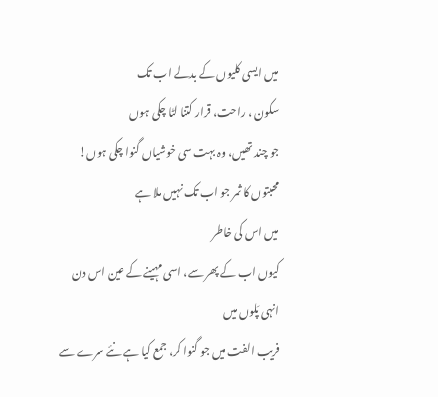میں ایسی کلیوں کے بدلے اب تک
سکون ، راحت، قرار کتنا لٹا چکی ہوں
جو چند تھیں، وہ بہت سی خوشیاں گنوا چکی ہوں!
محبتوں کا ثمر جو اب تک نہیں ملا ہے
میں اس کی خاطر
کیوں اب کے پھر سے، اسی مہینے کے عین اس دن
انہی پَلوں میں
فریب الفت میں جو گنوا کر، جمع کیا ہے نئے سرے سے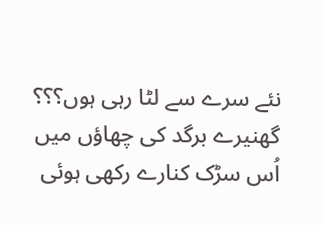نئے سرے سے لٹا رہی ہوں؟؟؟
گھنیرے برگد کی چھاؤں میں
اُس سڑک کنارے رکھی ہوئی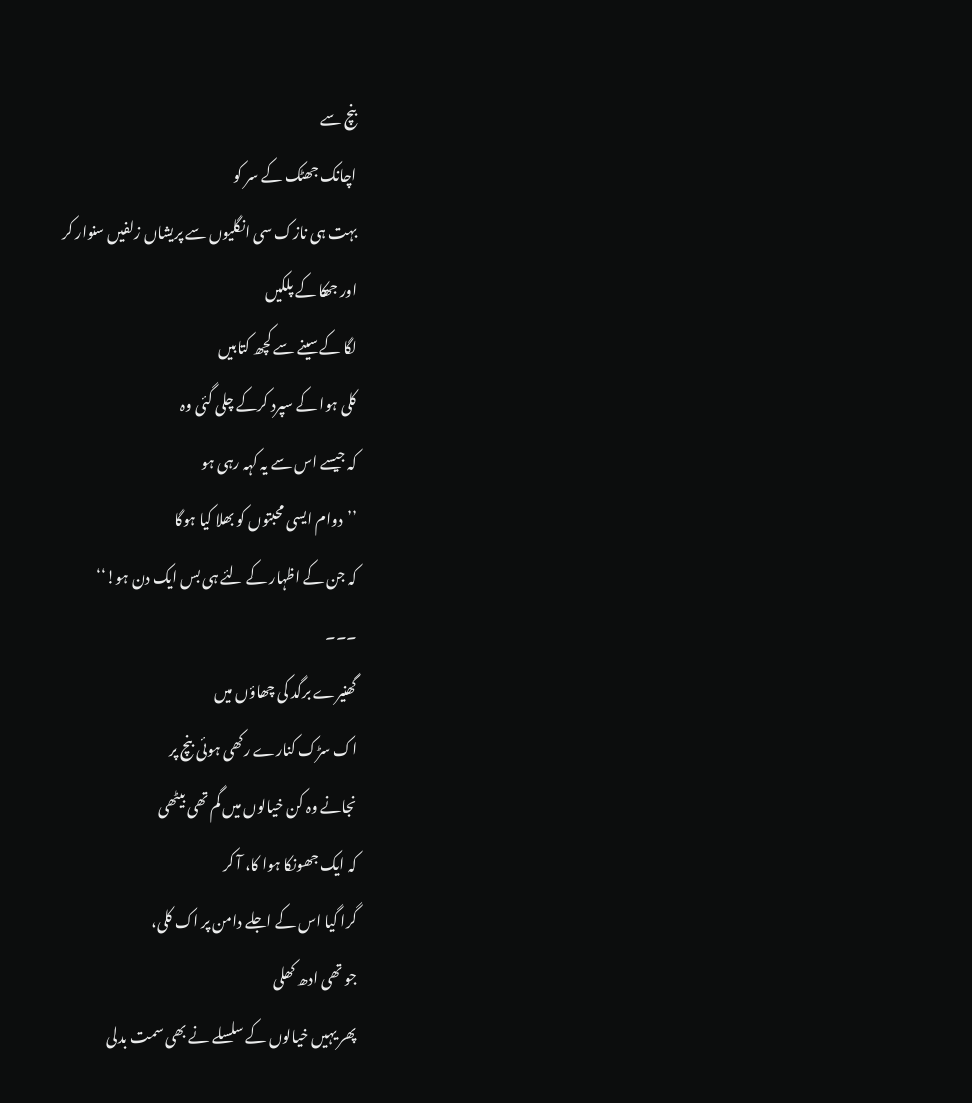بنچ سے
اچانک جھٹک کے سر کو
بہت ہی نازک سی انگلیوں سے پریشاں زلفیں سنوار کر
اور جھکا کے پلکیں
لگا کےسینے سے کچھ کتابیں
کلی ہوا کے سپرد کرکے چلی گئی وہ
کہ جیسے اس سے یہ کہہ رہی ہو
’’دوام ایسی محبتوں کو بھلا کیا ہوگا
کہ جن کے اظہار کے لئے ہی بس ایک دن ہو!‘‘
۔۔۔
گھنیرے برگد کی چھاؤں میں
اک سڑک کنارے رکھی ہوئی بنچ پر
نجانے وہ کن خیالوں میں گم تھی بیٹھی
کہ ایک جھونکا ہوا کا، آ کر
گرا گیا اس کے اجلے دامن پر اک کلی،
جو تھی ادھ کھلی
پھر یہیں خیالوں کے سلسلے نے بھی سمت بدلی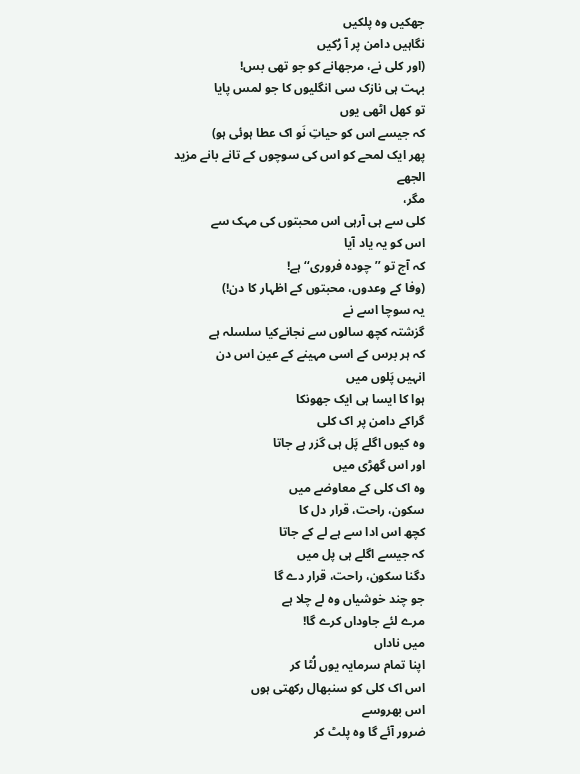جھکیں وہ پلکیں
نگاہیں دامن پر آ رُکیں
(اور کلی نے، مرجھانے کو جو تھی بس!
بہت ہی نازک سی انگلیوں کا جو لمس پایا
تو کھل اٹھی یوں
کہ جیسے اس کو حیاتِ نَو اک عطا ہوئی ہو)
پھر ایک لمحے کو اس کی سوچوں کے تانے بانے مزید الجھے
مگر،
کلی سے ہی آرہی اس محبتوں کی مہک سے
اس کو یہ یاد آیا
کہ آج تو ’’چودہ فروری‘‘ ہے!
(وفا کے وعدوں، محبتوں کے اظہار کا دن!)
یہ سوچا اسے نے
گزشتہ کچھ سالوں سے نجانےکیا سلسلہ ہے
کہ ہر برس کے اسی مہینے کے عین اس دن
انہیں پَلوں میں
ہوا کا ایسا ہی ایک جھونکا
گراکے دامن پر اک کلی
وہ کیوں اگلے پَل ہی گزر ہے جاتا
اور اس گھڑی میں
وہ اک کلی کے معاوضے میں
سکون، راحت، قرار دل کا
کچھ اس ادا سے ہے لے کے جاتا
کہ جیسے اگلے ہی پل میں
دگنا سکون، راحت، قرار دے گا
جو چند خوشیاں وہ لے چلا ہے
مرے لئے جاوداں کرے گا!
میں ناداں
اپنا تمام سرمایہ یوں لُٹا کر
اس اک کلی کو سنبھال رکھتی ہوں
اس بھروسے
ضرور آئے گا وہ پلٹ کر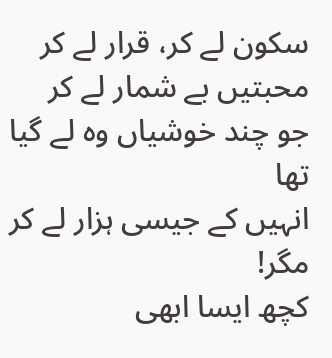سکون لے کر، قرار لے کر
محبتیں بے شمار لے کر
جو چند خوشیاں وہ لے گیا تھا
انہیں کے جیسی ہزار لے کر
مگر!
کچھ ایسا ابھی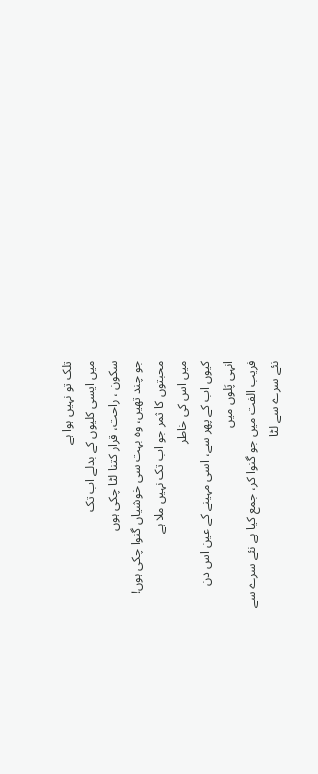تلک تو نہیں ہوا ہے
میں ایسی کلیوں کے بدلے اب تک
سکون ، راحت، قرار کتنا لٹا چکی ہوں
جو چند تھیں، وہ بہت سی خوشیاں گنوا چکی ہوں!
محبتوں کا ثمر جو اب تک نہیں ملا ہے
میں اس کی خاطر
کیوں اب کے پھر سے، اسی مہینے کے عین اس دن
انہی پَلوں میں
فریب الفت میں جو گنوا کر، جمع کیا ہے نئے سرے سے
نئے سرے سے لٹا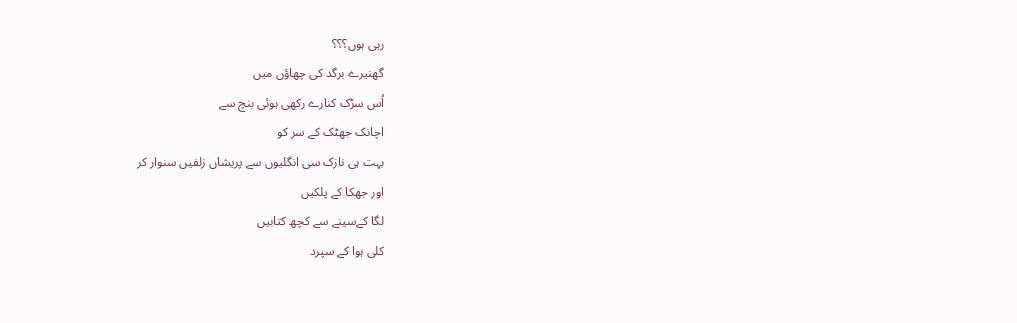رہی ہوں؟؟؟
گھنیرے برگد کی چھاؤں میں
اُس سڑک کنارے رکھی ہوئی بنچ سے
اچانک جھٹک کے سر کو
بہت ہی نازک سی انگلیوں سے پریشاں زلفیں سنوار کر
اور جھکا کے پلکیں
لگا کےسینے سے کچھ کتابیں
کلی ہوا کے سپرد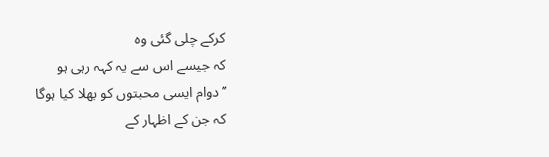کرکے چلی گئی وہ
کہ جیسے اس سے یہ کہہ رہی ہو
’’دوام ایسی محبتوں کو بھلا کیا ہوگا
کہ جن کے اظہار کے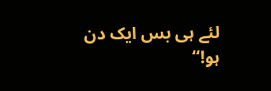لئے ہی بس ایک دن ہو!‘‘